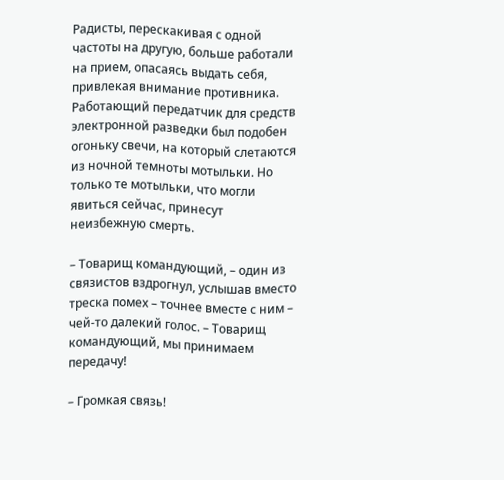Радисты, перескакивая с одной частоты на другую, больше работали на прием, опасаясь выдать себя, привлекая внимание противника. Работающий передатчик для средств электронной разведки был подобен огоньку свечи, на который слетаются из ночной темноты мотыльки. Но только те мотыльки, что могли явиться сейчас, принесут неизбежную смерть.

– Товарищ командующий, – один из связистов вздрогнул, услышав вместо треска помех – точнее вместе с ним – чей-то далекий голос. – Товарищ командующий, мы принимаем передачу!

– Громкая связь!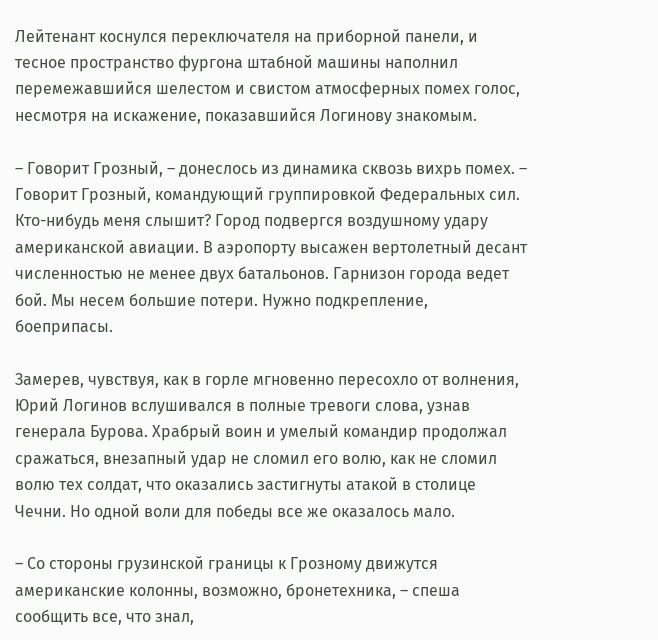Лейтенант коснулся переключателя на приборной панели, и тесное пространство фургона штабной машины наполнил перемежавшийся шелестом и свистом атмосферных помех голос, несмотря на искажение, показавшийся Логинову знакомым.

– Говорит Грозный, – донеслось из динамика сквозь вихрь помех. – Говорит Грозный, командующий группировкой Федеральных сил. Кто-нибудь меня слышит? Город подвергся воздушному удару американской авиации. В аэропорту высажен вертолетный десант численностью не менее двух батальонов. Гарнизон города ведет бой. Мы несем большие потери. Нужно подкрепление, боеприпасы.

Замерев, чувствуя, как в горле мгновенно пересохло от волнения, Юрий Логинов вслушивался в полные тревоги слова, узнав генерала Бурова. Храбрый воин и умелый командир продолжал сражаться, внезапный удар не сломил его волю, как не сломил волю тех солдат, что оказались застигнуты атакой в столице Чечни. Но одной воли для победы все же оказалось мало.

– Со стороны грузинской границы к Грозному движутся американские колонны, возможно, бронетехника, – спеша сообщить все, что знал,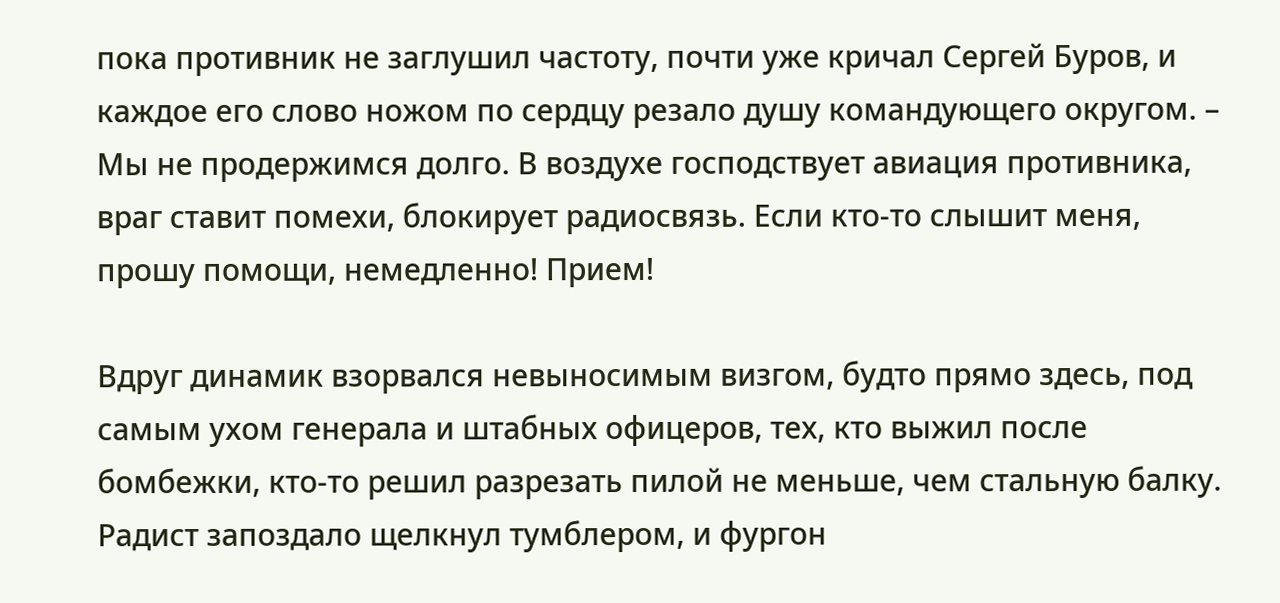пока противник не заглушил частоту, почти уже кричал Сергей Буров, и каждое его слово ножом по сердцу резало душу командующего округом. – Мы не продержимся долго. В воздухе господствует авиация противника, враг ставит помехи, блокирует радиосвязь. Если кто-то слышит меня, прошу помощи, немедленно! Прием!

Вдруг динамик взорвался невыносимым визгом, будто прямо здесь, под самым ухом генерала и штабных офицеров, тех, кто выжил после бомбежки, кто-то решил разрезать пилой не меньше, чем стальную балку. Радист запоздало щелкнул тумблером, и фургон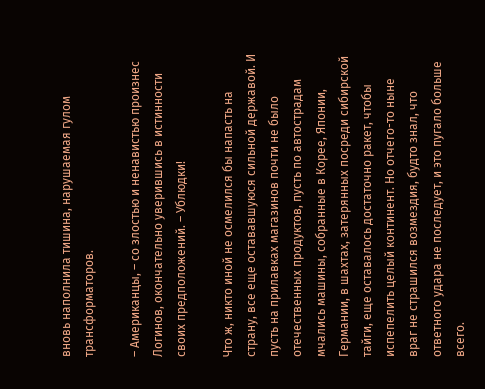вновь наполнила тишина, нарушаемая гулом трансформаторов.

– Американцы, – со злостью и ненавистью произнес Логинов, окончательно уверившись в истинности своих предположений. – Ублюдки!

Что ж, никто иной не осмелился бы напасть на страну, все еще остававшуюся сильной державой. И пусть на прилавках магазинов почти не было отечественных продуктов, пусть по автострадам мчались машины, собранные в Корее, Японии, Германии, в шахтах, затерянных посреди сибирской тайги, еще оставалось достаточно ракет, чтобы испепелить целый континент. Но отчего-то ныне враг не страшился возмездия, будто знал, что ответного удара не последует, и это пугало больше всего.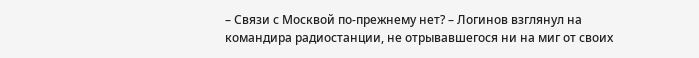– Связи с Москвой по-прежнему нет? – Логинов взглянул на командира радиостанции, не отрывавшегося ни на миг от своих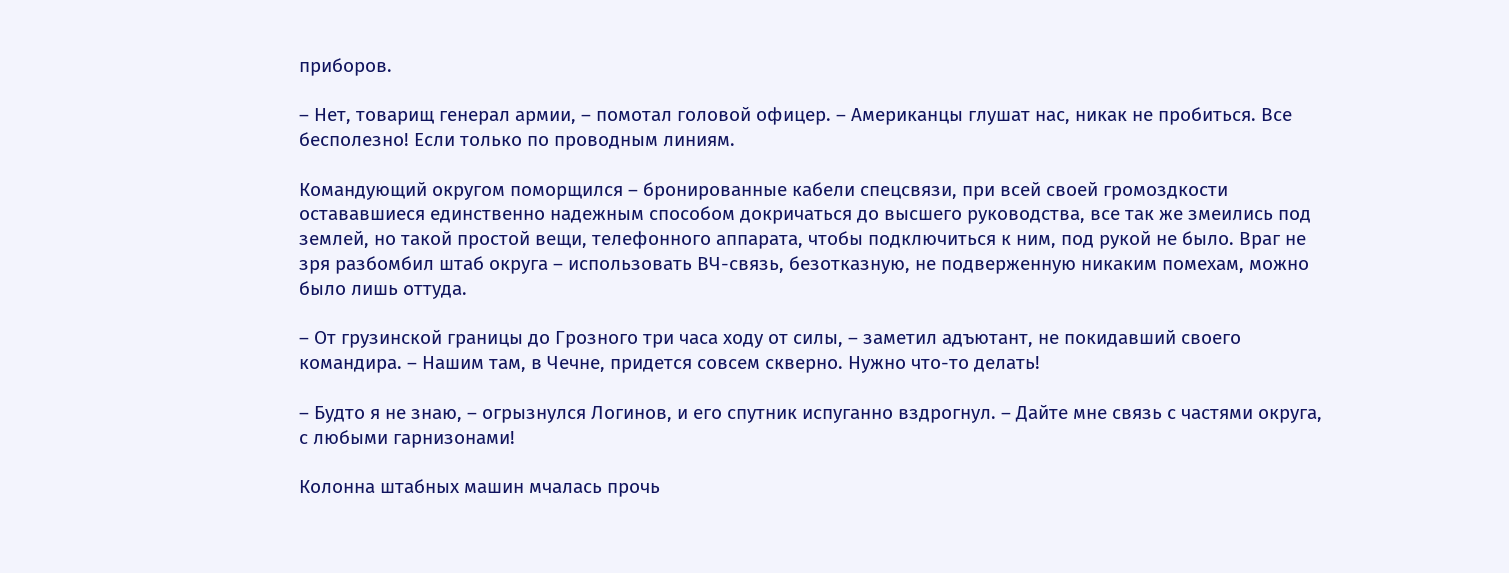приборов.

– Нет, товарищ генерал армии, – помотал головой офицер. – Американцы глушат нас, никак не пробиться. Все бесполезно! Если только по проводным линиям.

Командующий округом поморщился – бронированные кабели спецсвязи, при всей своей громоздкости остававшиеся единственно надежным способом докричаться до высшего руководства, все так же змеились под землей, но такой простой вещи, телефонного аппарата, чтобы подключиться к ним, под рукой не было. Враг не зря разбомбил штаб округа – использовать ВЧ-связь, безотказную, не подверженную никаким помехам, можно было лишь оттуда.

– От грузинской границы до Грозного три часа ходу от силы, – заметил адъютант, не покидавший своего командира. – Нашим там, в Чечне, придется совсем скверно. Нужно что-то делать!

– Будто я не знаю, – огрызнулся Логинов, и его спутник испуганно вздрогнул. – Дайте мне связь с частями округа, с любыми гарнизонами!

Колонна штабных машин мчалась прочь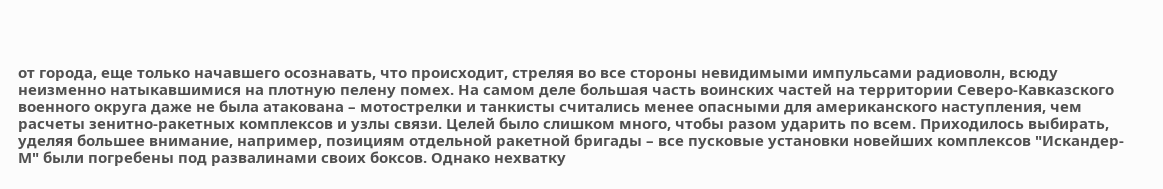от города, еще только начавшего осознавать, что происходит, стреляя во все стороны невидимыми импульсами радиоволн, всюду неизменно натыкавшимися на плотную пелену помех. На самом деле большая часть воинских частей на территории Северо-Кавказского военного округа даже не была атакована – мотострелки и танкисты считались менее опасными для американского наступления, чем расчеты зенитно-ракетных комплексов и узлы связи. Целей было слишком много, чтобы разом ударить по всем. Приходилось выбирать, уделяя большее внимание, например, позициям отдельной ракетной бригады – все пусковые установки новейших комплексов "Искандер-М" были погребены под развалинами своих боксов. Однако нехватку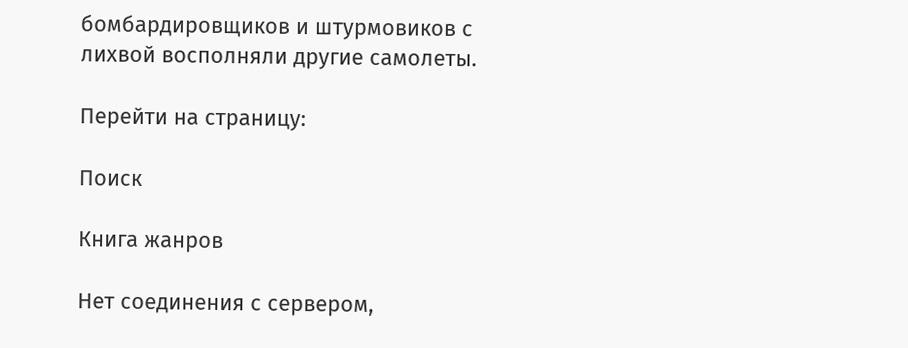бомбардировщиков и штурмовиков с лихвой восполняли другие самолеты.

Перейти на страницу:

Поиск

Книга жанров

Нет соединения с сервером,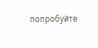попробуйте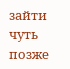зайти чуть позже